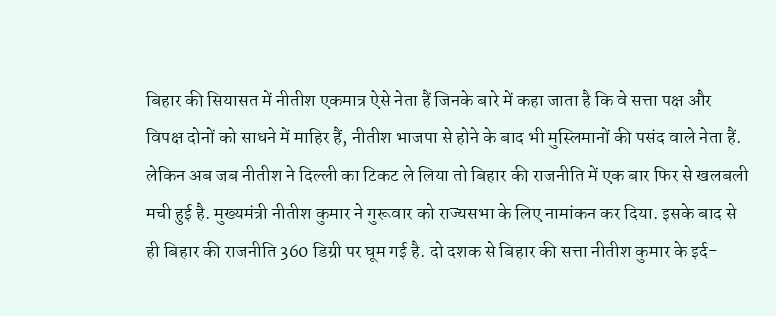बिहार की सियासत में नीतीश एकमात्र ऐसे नेता हैं जिनके बारे में कहा जाता है कि वे सत्ता पक्ष और विपक्ष दोनों को साधने में माहिर हैं, नीतीश भाजपा से होने के बाद भी मुस्लिमानों की पसंद वाले नेता हैं. लेकिन अब जब नीतीश ने दिल्ली का टिकट ले लिया तो बिहार की राजनीति में एक बार फिर से खलबली मची हुई है. मुख्यमंत्री नीतीश कुमार ने गुरूवार को राज्यसभा के लिए नामांकन कर दिया. इसके बाद से ही बिहार की राजनीति 360 डिग्री पर घूम गई है. दो दशक से बिहार की सत्ता नीतीश कुमार के इर्द-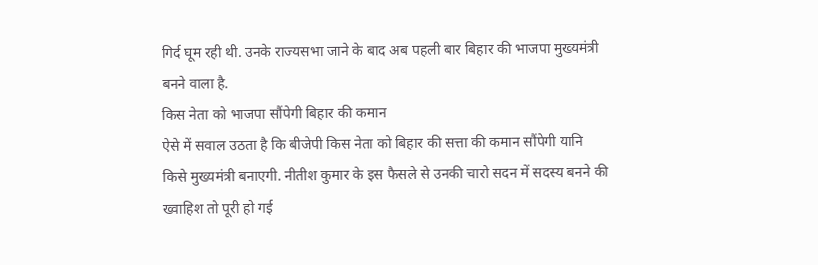गिर्द घूम रही थी. उनके राज्यसभा जाने के बाद अब पहली बार बिहार की भाजपा मुख्यमंत्री बनने वाला है.
किस नेता को भाजपा सौंपेगी बिहार की कमान
ऐसे में सवाल उठता है कि बीजेपी किस नेता को बिहार की सत्ता की कमान सौंपेगी यानि किसे मुख्यमंत्री बनाएगी. नीतीश कुमार के इस फैसले से उनकी चारो सदन में सदस्य बनने की ख्वाहिश तो पूरी हो गई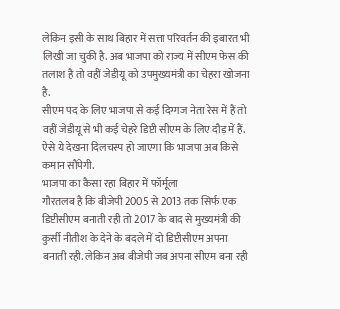लेकिन इसी के साथ बिहार में सत्ता परिवर्तन की इबारत भी लिखी जा चुकी है. अब भाजपा को राज्य में सीएम फेस की तलाश है तो वहीं जेडीयू को उपमुख्यमंत्री का चेहरा खोजना है.
सीएम पद के लिए भाजपा से कई दिग्गज नेता रेस में हैं तो वहीं जेडीयू से भी कई चेहरे डिप्टी सीएम के लिए दौड़ में हैं. ऐसे ये देखना दिलचस्प हो जाएगा कि भाजपा अब किसे कमान सौंपेगी.
भाजपा का कैसा रहा बिहार में फॉर्मूला
गौरतलब है कि बीजेपी 2005 से 2013 तक सिर्फ एक डिप्टीसीएम बनाती रही तो 2017 के बाद से मुख्यमंत्री की कुर्सी नीतीश के देने के बदले में दो डिप्टीसीएम अपना बनाती रही. लेकिन अब बीजेपी जब अपना सीएम बना रही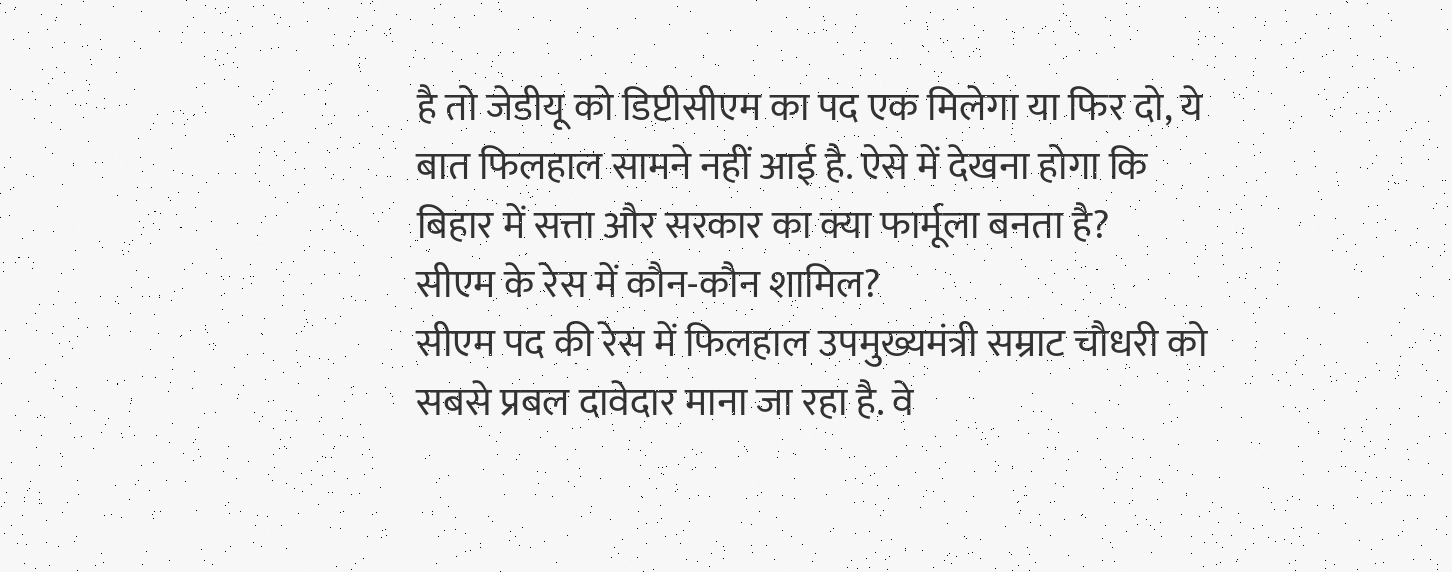है तो जेडीयू को डिप्टीसीएम का पद एक मिलेगा या फिर दो, ये बात फिलहाल सामने नहीं आई है. ऐसे में देखना होगा कि बिहार में सत्ता और सरकार का क्या फार्मूला बनता है?
सीएम के रेस में कौन-कौन शामिल?
सीएम पद की रेस में फिलहाल उपमुख्यमंत्री सम्राट चौधरी को सबसे प्रबल दावेदार माना जा रहा है. वे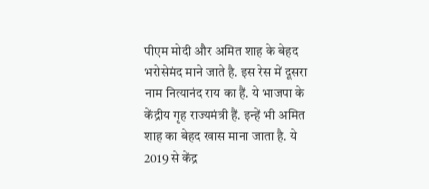पीएम मोदी और अमित शाह के बेहद भरोसेमंद माने जाते है. इस रेस में दूसरा नाम नित्यानंद राय का हैं. ये भाजपा के केंद्रीय गृह राज्यमंत्री हैं. इन्हें भी अमित शाह का बेहद खास माना जाता है. ये 2019 से केंद्र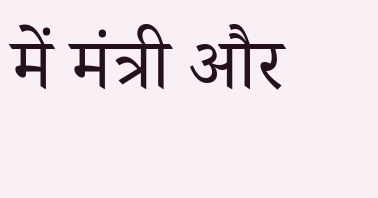में मंत्री और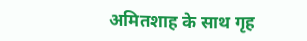अमितशाह के साथ गृह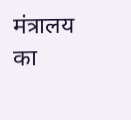मंत्रालय का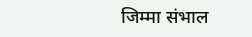जिम्मा संभाल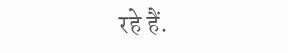रहे हैं.